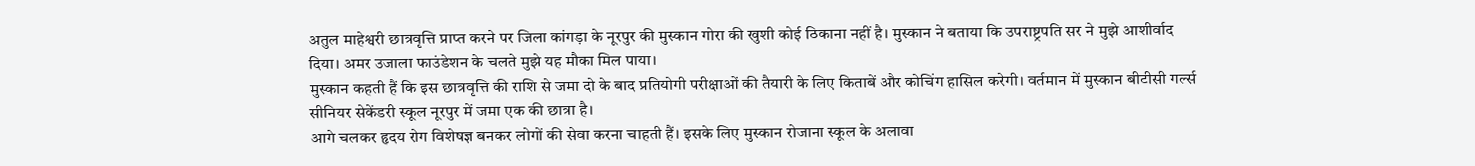अतुल माहेश्वरी छात्रवृत्ति प्राप्त करने पर जिला कांगड़ा के नूरपुर की मुस्कान गोरा की खुशी कोई ठिकाना नहीं है। मुस्कान ने बताया कि उपराष्ट्रपति सर ने मुझे आशीर्वाद दिया। अमर उजाला फाउंडेशन के चलते मुझे यह मौका मिल पाया।
मुस्कान कहती हैं कि इस छात्रवृत्ति की राशि से जमा दो के बाद प्रतियोगी परीक्षाओं की तैयारी के लिए किताबें और कोचिंग हासिल करेगी। वर्तमान में मुस्कान बीटीसी गर्ल्स सीनियर सेकेंडरी स्कूल नूरपुर में जमा एक की छात्रा है।
आगे चलकर हृदय रोग विशेषज्ञ बनकर लोगों की सेवा करना चाहती हैं। इसके लिए मुस्कान रोजाना स्कूल के अलावा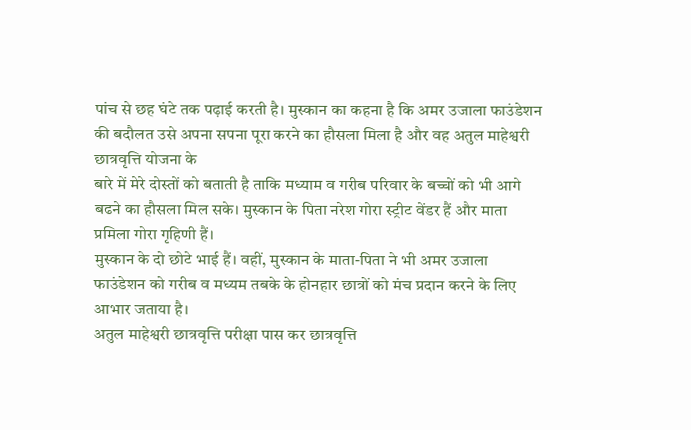पांच से छह घंटे तक पढ़ाई करती है। मुस्कान का कहना है कि अमर उजाला फाउंडेशन की बदौलत उसे अपना सपना पूरा करने का हौसला मिला है और वह अतुल माहेश्वरी छात्रवृत्ति योजना के
बारे में मेरे दोस्तों को बताती है ताकि मध्याम व गरीब परिवार के बच्चों को भी आगे बढने का हौसला मिल सके। मुस्कान के पिता नरेश गोरा स्ट्रीट वेंडर हैं और माता प्रमिला गोरा गृहिणी हैं।
मुस्कान के दो छोटे भाई हैं। वहीं, मुस्कान के माता-पिता ने भी अमर उजाला फाउंडेशन को गरीब व मध्यम तबके के होनहार छात्रों को मंच प्रदान करने के लिए आभार जताया है।
अतुल माहेश्वरी छात्रवृत्ति परीक्षा पास कर छात्रवृत्ति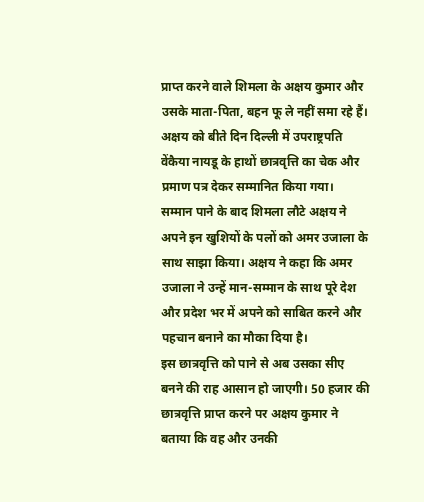प्राप्त करने वाले शिमला के अक्षय कुमार और उसके माता-पिता, बहन फू ले नहीं समा रहे हैं। अक्षय को बीते दिन दिल्ली में उपराष्ट्रपति वेंकैया नायडू के हाथों छात्रवृत्ति का चेक और प्रमाण पत्र देकर सम्मानित किया गया।
सम्मान पाने के बाद शिमला लौटे अक्षय ने अपने इन खुशियों के पलों को अमर उजाला के साथ साझा किया। अक्षय ने कहा कि अमर उजाला ने उन्हें मान-सम्मान के साथ पूरे देश और प्रदेश भर में अपने को साबित करने और पहचान बनाने का मौका दिया है।
इस छात्रवृत्ति को पाने से अब उसका सीए बनने की राह आसान हो जाएगी। 50 हजार की छात्रवृत्ति प्राप्त करने पर अक्षय कुमार ने बताया कि वह और उनकी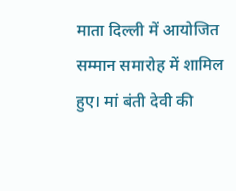माता दिल्ली में आयोजित सम्मान समारोह में शामिल हुए। मां बंती देवी की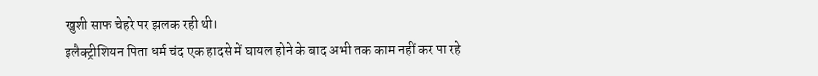खुशी साफ चेहरे पर झलक रही थी।
इलैक्ट्रीशियन पिता धर्म चंद एक हादसे में घायल होने के बाद अभी तक काम नहीं कर पा रहे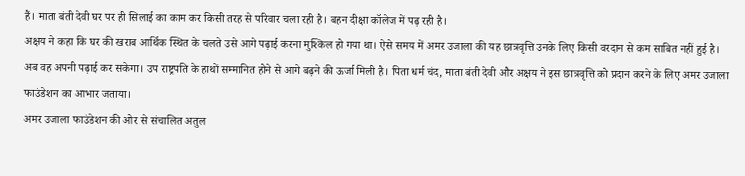हैं। माता बंती देवी घर पर ही सिलाई का काम कर किसी तरह से परिवार चला रही है। बहन दीक्षा कॉलेज में पढ़ रही है।
अक्षय ने कहा कि घर की खराब आर्थिक स्थित के चलते उसे आगे पढ़ाई करना मुश्किल हो गया था। ऐसे समय में अमर उजाला की यह छात्रवृत्ति उनके लिए किसी वरदान से कम साबित नहीं हुई है।
अब वह अपनी पढ़ाई कर सकेगा। उप राष्ट्रपति के हाथों सम्मानित होने से आगे बढ़ने की ऊर्जा मिली है। पिता धर्म चंद, माता बंती देवी और अक्षय ने इस छात्रवृत्ति को प्रदान करने के लिए अमर उजाला फाउंडेशन का आभार जताया।
अमर उजाला फाउंडेशन की ओर से संचालित अतुल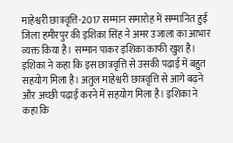माहेश्वरी छात्रवृत्ति-2017 सम्मान समारोह में सम्मानित हुई जिला हमीरपुर की इशिका सिंह ने अमर उजाला का आभार व्यक्त किया है। सम्मान पाकर इशिका काफी खुश है।
इशिका ने कहा कि इस छात्रवृत्ति से उसकी पढ़ाई में बहुत सहयोग मिला है। अतुल माहेश्वरी छात्रवृत्ति से आगे बढ़ने और अच्छी पढ़ाई करने में सहयोग मिला है। इशिका ने कहा कि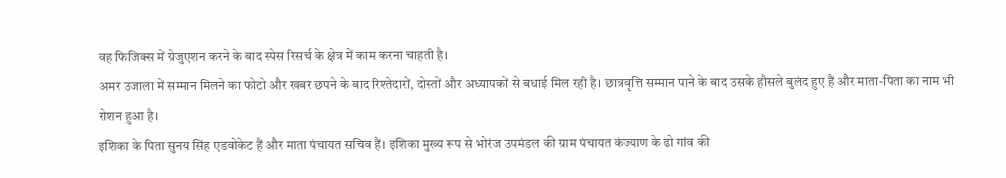वह फिजिक्स में ग्रेजुएशन करने के बाद स्पेस रिसर्च के क्षेत्र में काम करना चाहती है।
अमर उजाला में सम्मान मिलने का फोटो और खबर छपने के बाद रिश्तेदारों, दोस्तों और अध्यापकों से बधाई मिल रही है। छात्रवृत्ति सम्मान पाने के बाद उसके हौसले बुलंद हुए हैं और माता-पिता का नाम भी रोशन हुआ है।
इशिका के पिता सुनय सिंह एडवोकेट हैं और माता पंचायत सचिव हैं। इशिका मुख्य रूप से भोरंज उपमंडल की ग्राम पंचायत कंज्याण के ढो गांव की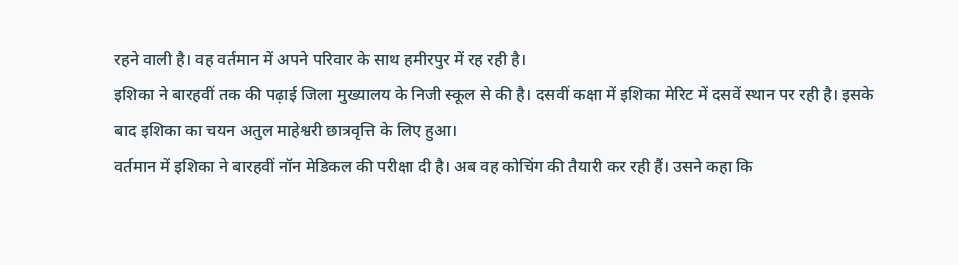रहने वाली है। वह वर्तमान में अपने परिवार के साथ हमीरपुर में रह रही है।
इशिका ने बारहवीं तक की पढ़ाई जिला मुख्यालय के निजी स्कूल से की है। दसवीं कक्षा में इशिका मेरिट में दसवें स्थान पर रही है। इसके बाद इशिका का चयन अतुल माहेश्वरी छात्रवृत्ति के लिए हुआ।
वर्तमान में इशिका ने बारहवीं नॉन मेडिकल की परीक्षा दी है। अब वह कोचिंग की तैयारी कर रही हैं। उसने कहा कि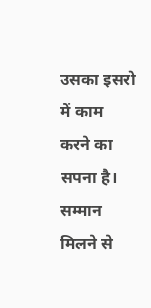उसका इसरो में काम करने का सपना है। सम्मान मिलने से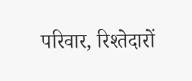परिवार, रिश्तेदारों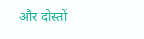और दोस्तों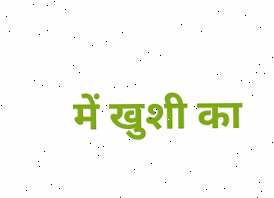में खुशी का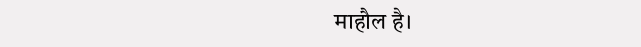माहौल है।